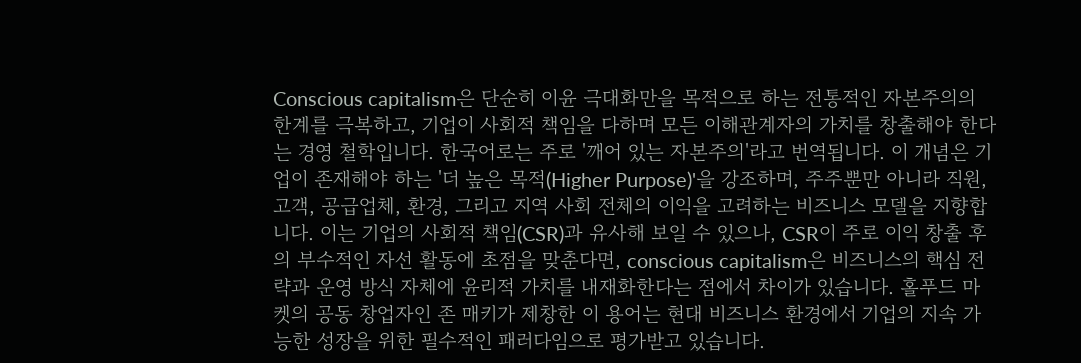Conscious capitalism은 단순히 이윤 극대화만을 목적으로 하는 전통적인 자본주의의 한계를 극복하고, 기업이 사회적 책임을 다하며 모든 이해관계자의 가치를 창출해야 한다는 경영 철학입니다. 한국어로는 주로 '깨어 있는 자본주의'라고 번역됩니다. 이 개념은 기업이 존재해야 하는 '더 높은 목적(Higher Purpose)'을 강조하며, 주주뿐만 아니라 직원, 고객, 공급업체, 환경, 그리고 지역 사회 전체의 이익을 고려하는 비즈니스 모델을 지향합니다. 이는 기업의 사회적 책임(CSR)과 유사해 보일 수 있으나, CSR이 주로 이익 창출 후의 부수적인 자선 활동에 초점을 맞춘다면, conscious capitalism은 비즈니스의 핵심 전략과 운영 방식 자체에 윤리적 가치를 내재화한다는 점에서 차이가 있습니다. 홀푸드 마켓의 공동 창업자인 존 매키가 제창한 이 용어는 현대 비즈니스 환경에서 기업의 지속 가능한 성장을 위한 필수적인 패러다임으로 평가받고 있습니다.